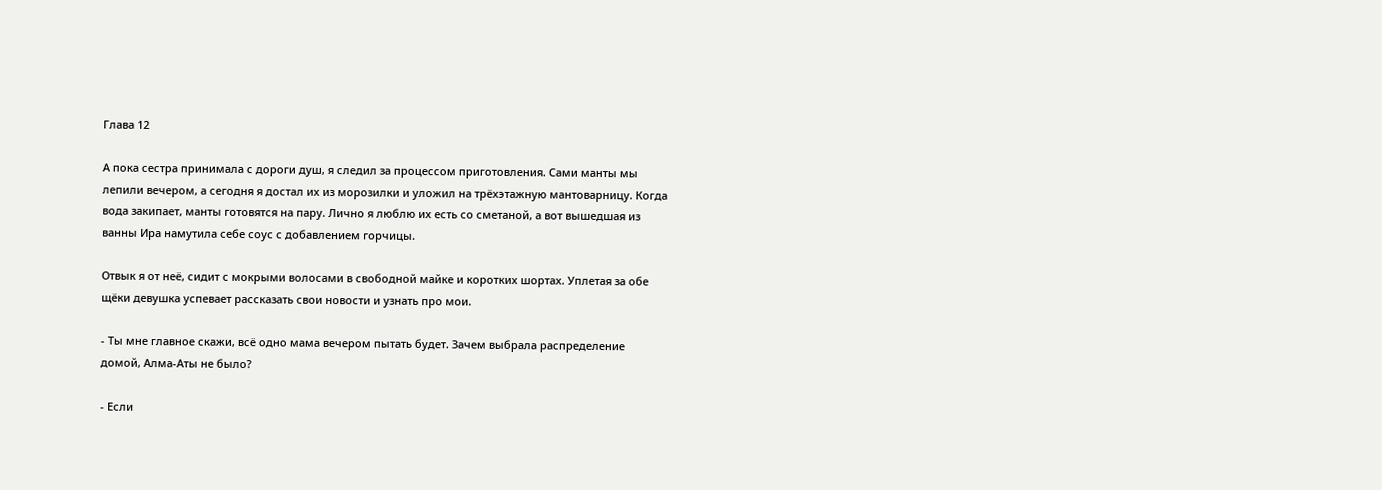Глава 12

А пока сестра принимала с дороги душ, я следил за процессом приготовления. Сами манты мы лепили вечером, а сегодня я достал их из морозилки и уложил на трёхэтажную мантоварницу. Когда вода закипает, манты готовятся на пару. Лично я люблю их есть со сметаной, а вот вышедшая из ванны Ира намутила себе соус с добавлением горчицы.

Отвык я от неё, сидит с мокрыми волосами в свободной майке и коротких шортах. Уплетая за обе щёки девушка успевает рассказать свои новости и узнать про мои.

- Ты мне главное скажи, всё одно мама вечером пытать будет. Зачем выбрала распределение домой, Алма-Аты не было?

- Если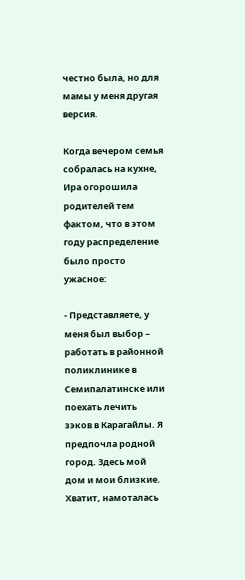честно была, но для мамы у меня другая версия.

Когда вечером семья собралась на кухне, Ира огорошила родителей тем фактом, что в этом году распределение было просто ужасное:

- Представляете, у меня был выбор – работать в районной поликлинике в Семипалатинске или поехать лечить зэков в Карагайлы. Я предпочла родной город. Здесь мой дом и мои близкие. Хватит, намоталась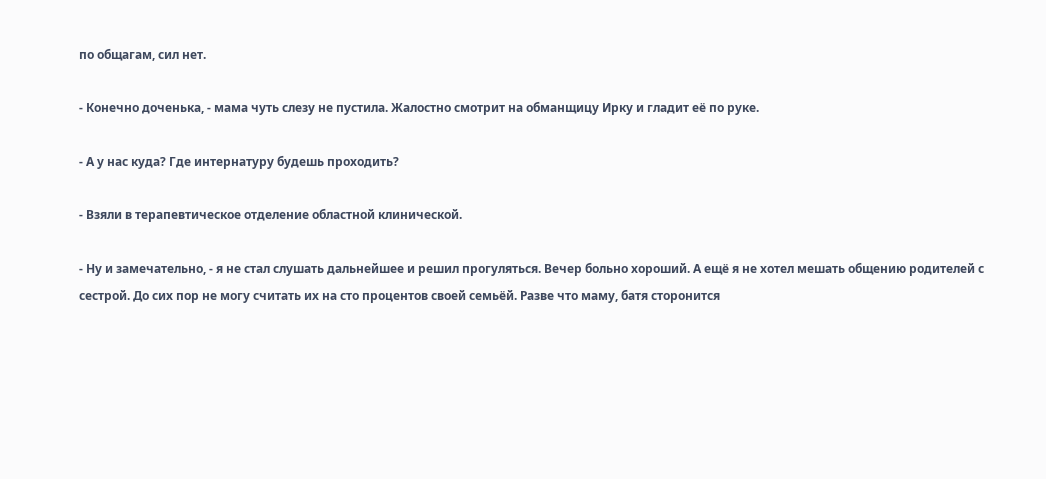по общагам, сил нет.

- Конечно доченька, - мама чуть слезу не пустила. Жалостно смотрит на обманщицу Ирку и гладит её по руке.

- А у нас куда? Где интернатуру будешь проходить?

- Взяли в терапевтическое отделение областной клинической.

- Ну и замечательно, - я не стал слушать дальнейшее и решил прогуляться. Вечер больно хороший. А ещё я не хотел мешать общению родителей с сестрой. До сих пор не могу считать их на сто процентов своей семьёй. Разве что маму, батя сторонится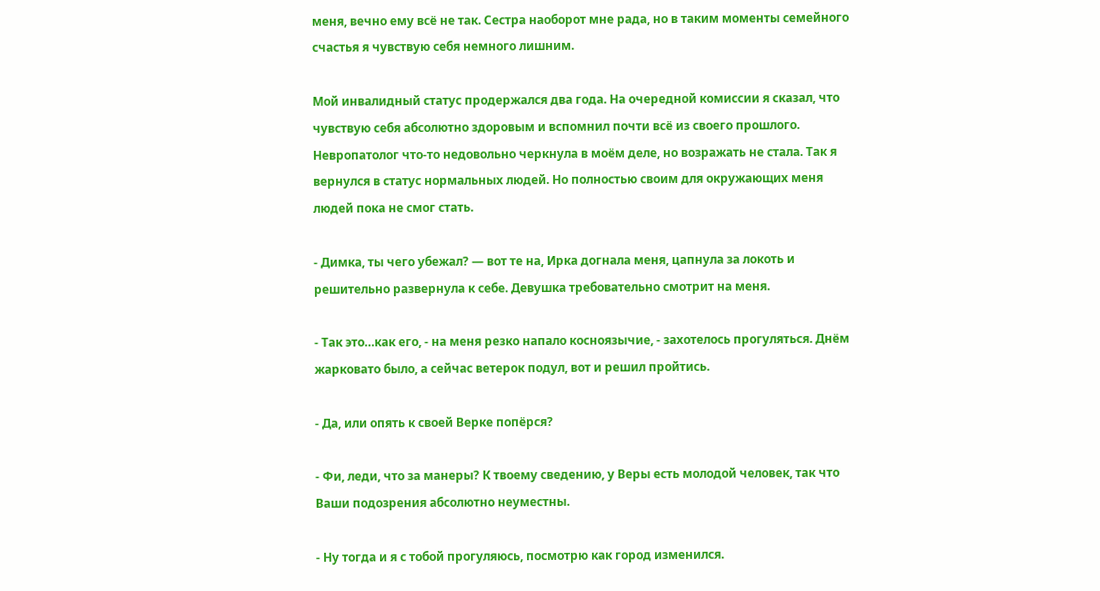меня, вечно ему всё не так. Сестра наоборот мне рада, но в таким моменты семейного счастья я чувствую себя немного лишним.

Мой инвалидный статус продержался два года. На очередной комиссии я сказал, что чувствую себя абсолютно здоровым и вспомнил почти всё из своего прошлого. Невропатолог что-то недовольно черкнула в моём деле, но возражать не стала. Так я вернулся в статус нормальных людей. Но полностью своим для окружающих меня людей пока не смог стать.

- Димка, ты чего убежал? — вот те на, Ирка догнала меня, цапнула за локоть и решительно развернула к себе. Девушка требовательно смотрит на меня.

- Так это…как его, - на меня резко напало косноязычие, - захотелось прогуляться. Днём жарковато было, а сейчас ветерок подул, вот и решил пройтись.

- Да, или опять к своей Верке попёрся?

- Фи, леди, что за манеры? К твоему сведению, у Веры есть молодой человек, так что Ваши подозрения абсолютно неуместны.

- Ну тогда и я с тобой прогуляюсь, посмотрю как город изменился.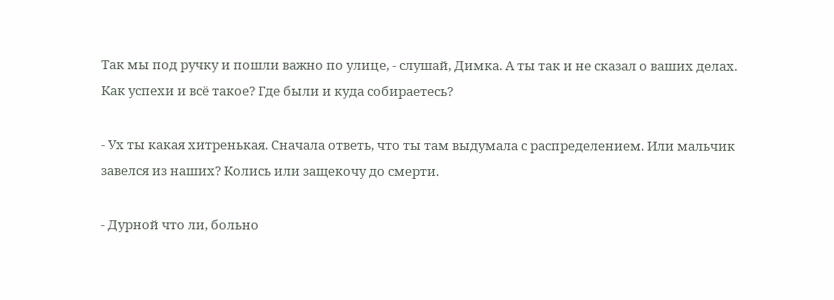Так мы под ручку и пошли важно по улице, - слушай, Димка. А ты так и не сказал о ваших делах. Как успехи и всё такое? Где были и куда собираетесь?

- Ух ты какая хитренькая. Сначала ответь, что ты там выдумала с распределением. Или мальчик завелся из наших? Колись или защекочу до смерти.

- Дурной что ли, больно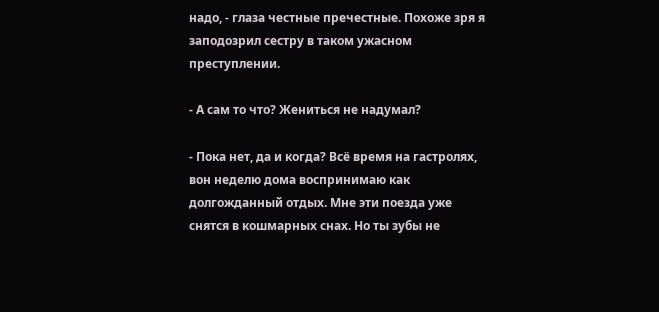надо, - глаза честные пречестные. Похоже зря я заподозрил сестру в таком ужасном преступлении.

- А сам то что? Жениться не надумал?

- Пока нет, да и когда? Всё время на гастролях, вон неделю дома воспринимаю как долгожданный отдых. Мне эти поезда уже снятся в кошмарных снах. Но ты зубы не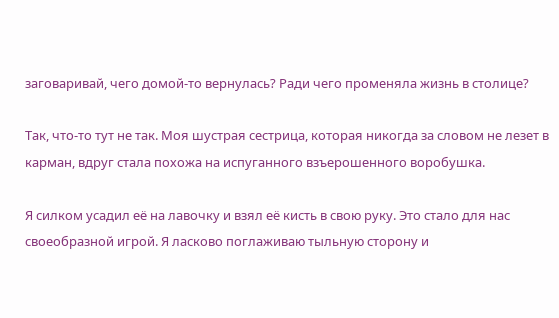заговаривай, чего домой-то вернулась? Ради чего променяла жизнь в столице?

Так, что-то тут не так. Моя шустрая сестрица, которая никогда за словом не лезет в карман, вдруг стала похожа на испуганного взъерошенного воробушка.

Я силком усадил её на лавочку и взял её кисть в свою руку. Это стало для нас своеобразной игрой. Я ласково поглаживаю тыльную сторону и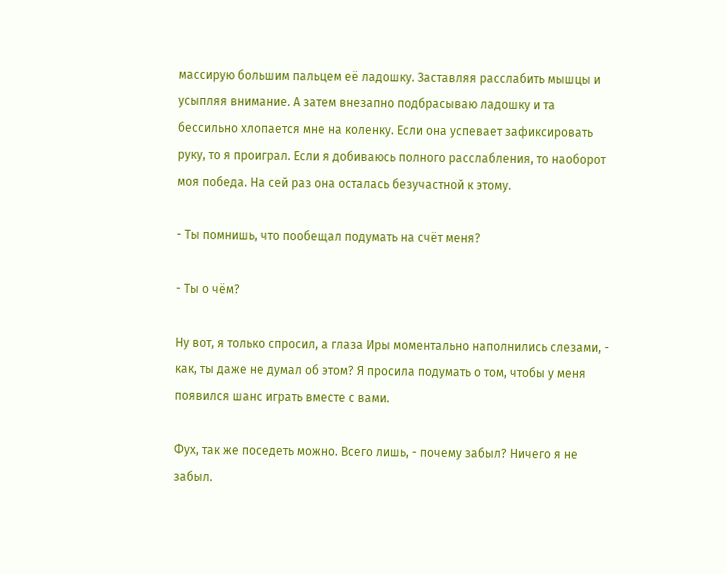массирую большим пальцем её ладошку. Заставляя расслабить мышцы и усыпляя внимание. А затем внезапно подбрасываю ладошку и та бессильно хлопается мне на коленку. Если она успевает зафиксировать руку, то я проиграл. Если я добиваюсь полного расслабления, то наоборот моя победа. На сей раз она осталась безучастной к этому.

- Ты помнишь, что пообещал подумать на счёт меня?

- Ты о чём?

Ну вот, я только спросил, а глаза Иры моментально наполнились слезами, - как, ты даже не думал об этом? Я просила подумать о том, чтобы у меня появился шанс играть вместе с вами.

Фух, так же поседеть можно. Всего лишь, - почему забыл? Ничего я не забыл.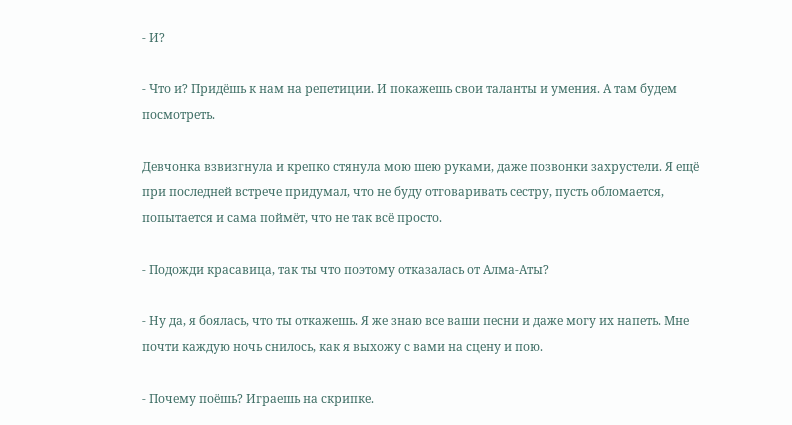- И?

- Что и? Придёшь к нам на репетиции. И покажешь свои таланты и умения. А там будем посмотреть.

Девчонка взвизгнула и крепко стянула мою шею руками, даже позвонки захрустели. Я ещё при последней встрече придумал, что не буду отговаривать сестру, пусть обломается, попытается и сама поймёт, что не так всё просто.

- Подожди красавица, так ты что поэтому отказалась от Алма-Аты?

- Ну да, я боялась, что ты откажешь. Я же знаю все ваши песни и даже могу их напеть. Мне почти каждую ночь снилось, как я выхожу с вами на сцену и пою.

- Почему поёшь? Играешь на скрипке.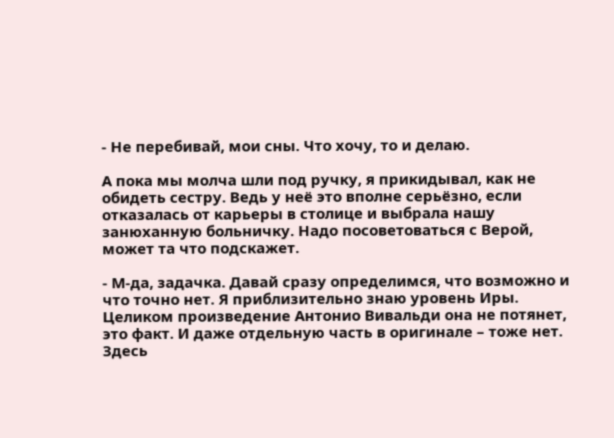- Не перебивай, мои сны. Что хочу, то и делаю.

А пока мы молча шли под ручку, я прикидывал, как не обидеть сестру. Ведь у неё это вполне серьёзно, если отказалась от карьеры в столице и выбрала нашу занюханную больничку. Надо посоветоваться с Верой, может та что подскажет.

- М-да, задачка. Давай сразу определимся, что возможно и что точно нет. Я приблизительно знаю уровень Иры. Целиком произведение Антонио Вивальди она не потянет, это факт. И даже отдельную часть в оригинале – тоже нет. Здесь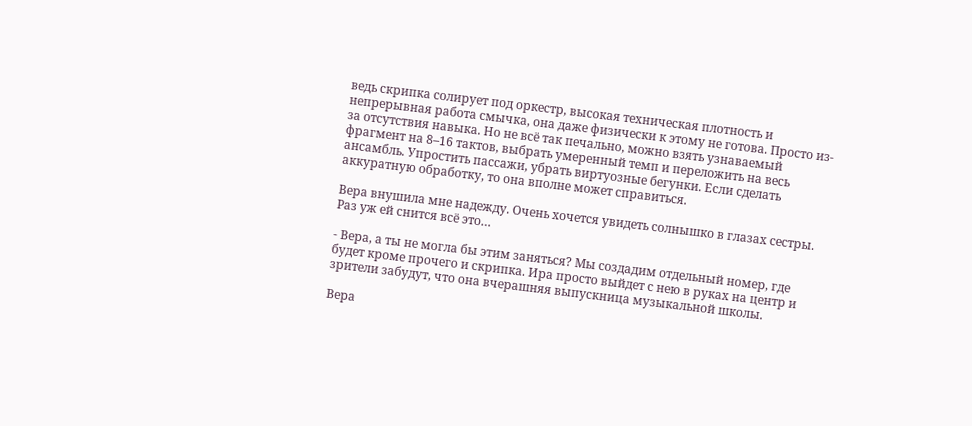ведь скрипка солирует под оркестр, высокая техническая плотность и непрерывная работа смычка, она даже физически к этому не готова. Просто из-за отсутствия навыка. Но не всё так печально, можно взять узнаваемый фрагмент на 8–16 тактов, выбрать умеренный темп и переложить на весь ансамбль. Упростить пассажи, убрать виртуозные бегунки. Если сделать аккуратную обработку, то она вполне может справиться.

Вера внушила мне надежду. Очень хочется увидеть солнышко в глазах сестры. Раз уж ей снится всё это…

- Вера, а ты не могла бы этим заняться? Мы создадим отдельный номер, где будет кроме прочего и скрипка. Ира просто выйдет с нею в руках на центр и зрители забудут, что она вчерашняя выпускница музыкальной школы.

Вера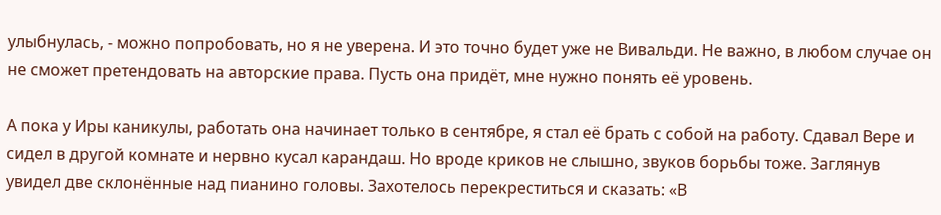улыбнулась, - можно попробовать, но я не уверена. И это точно будет уже не Вивальди. Не важно, в любом случае он не сможет претендовать на авторские права. Пусть она придёт, мне нужно понять её уровень.

А пока у Иры каникулы, работать она начинает только в сентябре, я стал её брать с собой на работу. Сдавал Вере и сидел в другой комнате и нервно кусал карандаш. Но вроде криков не слышно, звуков борьбы тоже. Заглянув увидел две склонённые над пианино головы. Захотелось перекреститься и сказать: «В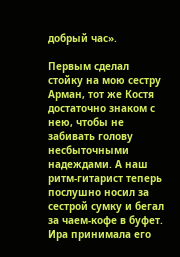добрый час».

Первым сделал стойку на мою сестру Арман, тот же Костя достаточно знаком с нею, чтобы не забивать голову несбыточными надеждами. А наш ритм-гитарист теперь послушно носил за сестрой сумку и бегал за чаем-кофе в буфет. Ира принимала его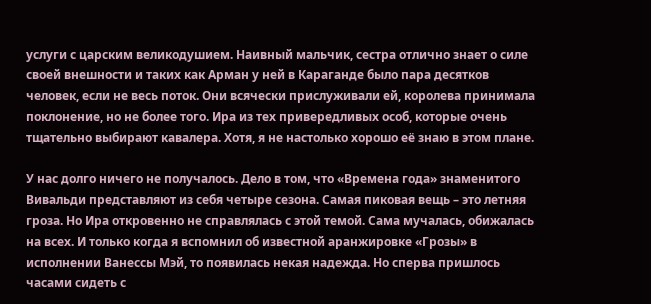услуги с царским великодушием. Наивный мальчик, сестра отлично знает о силе своей внешности и таких как Арман у ней в Караганде было пара десятков человек, если не весь поток. Они всячески прислуживали ей, королева принимала поклонение, но не более того. Ира из тех привередливых особ, которые очень тщательно выбирают кавалера. Хотя, я не настолько хорошо её знаю в этом плане.

У нас долго ничего не получалось. Дело в том, что «Времена года» знаменитого Вивальди представляют из себя четыре сезона. Самая пиковая вещь – это летняя гроза. Но Ира откровенно не справлялась с этой темой. Сама мучалась, обижалась на всех. И только когда я вспомнил об известной аранжировке «Грозы» в исполнении Ванессы Мэй, то появилась некая надежда. Но сперва пришлось часами сидеть с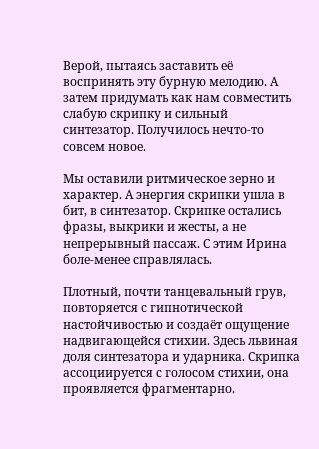Верой, пытаясь заставить её воспринять эту бурную мелодию. А затем придумать как нам совместить слабую скрипку и сильный синтезатор. Получилось нечто-то совсем новое.

Мы оставили ритмическое зерно и характер. А энергия скрипки ушла в бит, в синтезатор. Скрипке остались фразы, выкрики и жесты, а не непрерывный пассаж. С этим Ирина боле-менее справлялась.

Плотный, почти танцевальный грув, повторяется с гипнотической настойчивостью и создаёт ощущение надвигающейся стихии. Здесь львиная доля синтезатора и ударника. Скрипка ассоциируется с голосом стихии, она проявляется фрагментарно.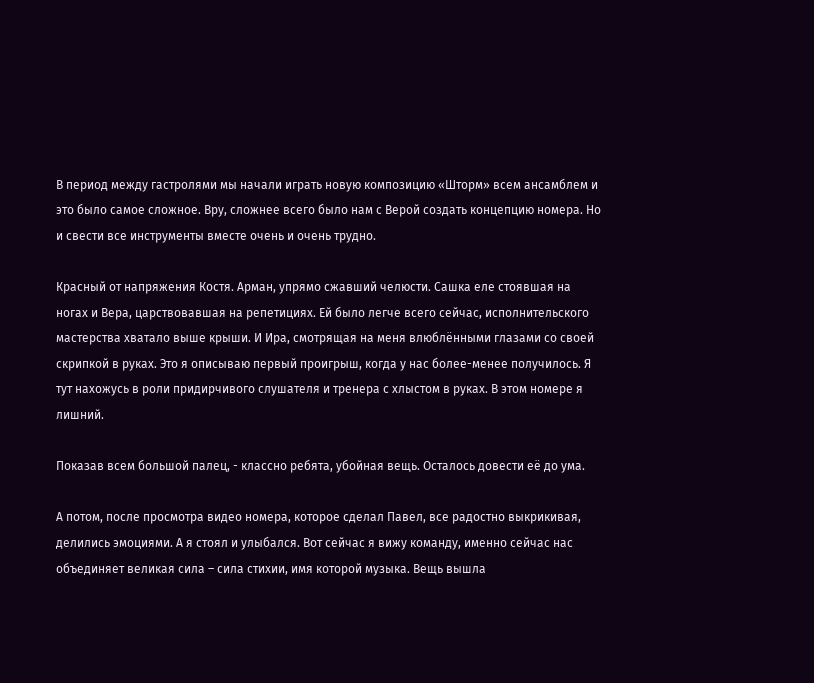В период между гастролями мы начали играть новую композицию «Шторм» всем ансамблем и это было самое сложное. Вру, сложнее всего было нам с Верой создать концепцию номера. Но и свести все инструменты вместе очень и очень трудно.

Красный от напряжения Костя. Арман, упрямо сжавший челюсти. Сашка еле стоявшая на ногах и Вера, царствовавшая на репетициях. Ей было легче всего сейчас, исполнительского мастерства хватало выше крыши. И Ира, смотрящая на меня влюблёнными глазами со своей скрипкой в руках. Это я описываю первый проигрыш, когда у нас более-менее получилось. Я тут нахожусь в роли придирчивого слушателя и тренера с хлыстом в руках. В этом номере я лишний.

Показав всем большой палец, - классно ребята, убойная вещь. Осталось довести её до ума.

А потом, после просмотра видео номера, которое сделал Павел, все радостно выкрикивая, делились эмоциями. А я стоял и улыбался. Вот сейчас я вижу команду, именно сейчас нас объединяет великая сила – сила стихии, имя которой музыка. Вещь вышла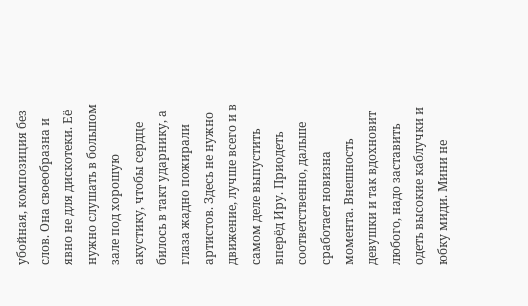убойная, композиция без слов. Она своеобразна и явно не для дискотеки. Её нужно слушать в большом зале под хорошую акустику, чтобы сердце билось в такт ударнику, а глаза жадно пожирали артистов. Здесь не нужно движение, лучше всего и в самом деле выпустить вперёд Иру. Приодеть соответственно, дальше сработает новизна момента. Внешность девушки и так вдохновит любого, надо заставить одеть высокие каблучки и юбку миди. Мини не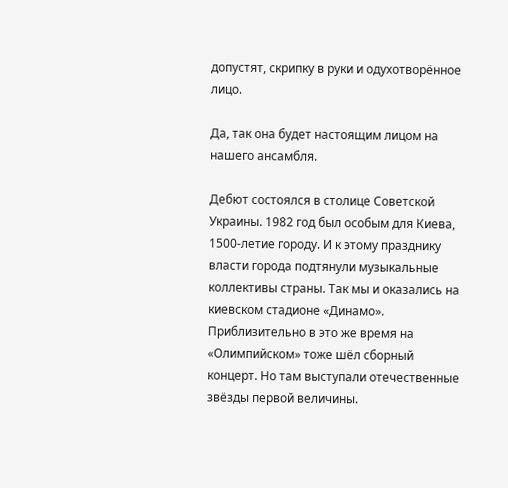допустят, скрипку в руки и одухотворённое лицо.

Да, так она будет настоящим лицом на нашего ансамбля.

Дебют состоялся в столице Советской Украины. 1982 год был особым для Киева, 1500-летие городу. И к этому празднику власти города подтянули музыкальные коллективы страны. Так мы и оказались на киевском стадионе «Динамо». Приблизительно в это же время на «Олимпийском» тоже шёл сборный концерт. Но там выступали отечественные звёзды первой величины.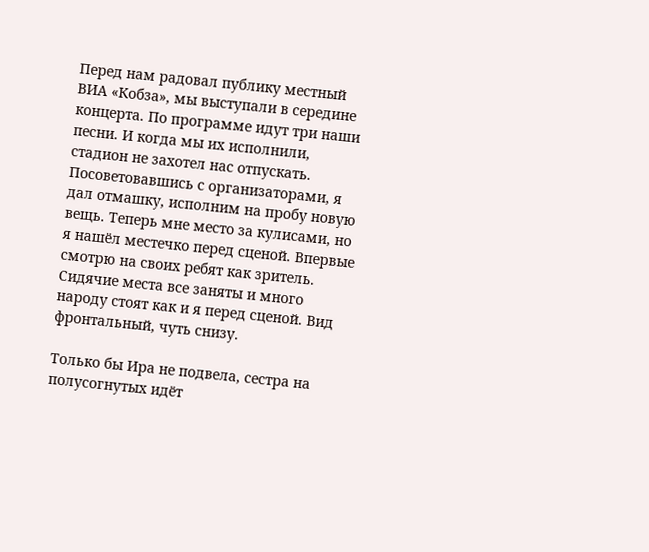Перед нам радовал публику местный ВИА «Кобза», мы выступали в середине концерта. По программе идут три наши песни. И когда мы их исполнили, стадион не захотел нас отпускать. Посоветовавшись с организаторами, я дал отмашку, исполним на пробу новую вещь. Теперь мне место за кулисами, но я нашёл местечко перед сценой. Впервые смотрю на своих ребят как зритель. Сидячие места все заняты и много народу стоят как и я перед сценой. Вид фронтальный, чуть снизу.

Только бы Ира не подвела, сестра на полусогнутых идёт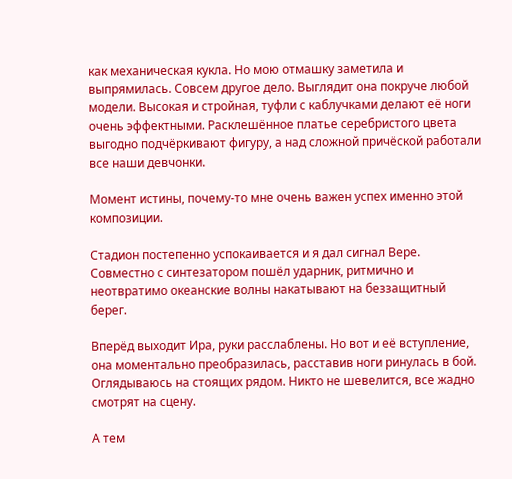как механическая кукла. Но мою отмашку заметила и выпрямилась. Совсем другое дело. Выглядит она покруче любой модели. Высокая и стройная, туфли с каблучками делают её ноги очень эффектными. Расклешённое платье серебристого цвета выгодно подчёркивают фигуру, а над сложной причёской работали все наши девчонки.

Момент истины, почему-то мне очень важен успех именно этой композиции.

Стадион постепенно успокаивается и я дал сигнал Вере. Совместно с синтезатором пошёл ударник, ритмично и неотвратимо океанские волны накатывают на беззащитный берег.

Вперёд выходит Ира, руки расслаблены. Но вот и её вступление, она моментально преобразилась, расставив ноги ринулась в бой. Оглядываюсь на стоящих рядом. Никто не шевелится, все жадно смотрят на сцену.

А тем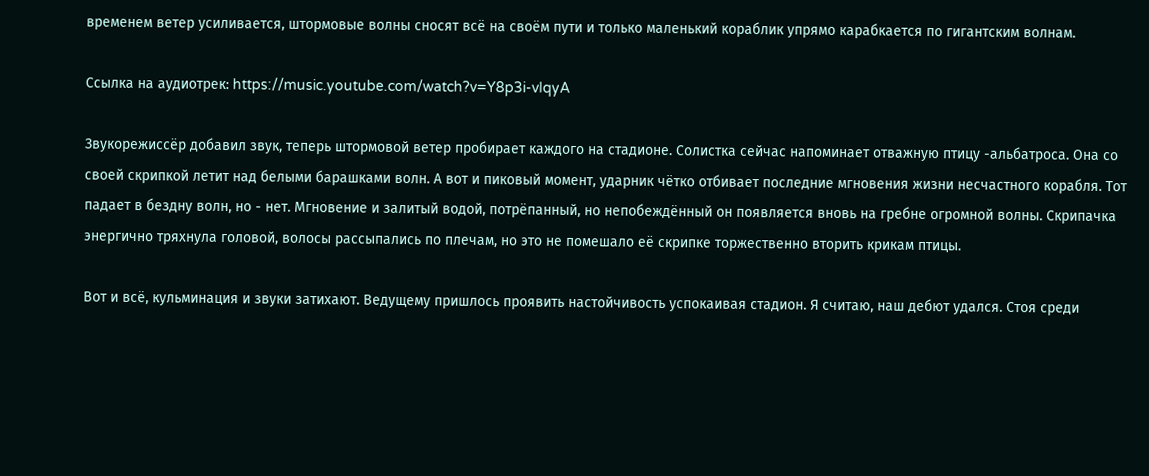временем ветер усиливается, штормовые волны сносят всё на своём пути и только маленький кораблик упрямо карабкается по гигантским волнам.

Ссылка на аудиотрек: https://music.youtube.com/watch?v=Y8p3i-vIqyA

Звукорежиссёр добавил звук, теперь штормовой ветер пробирает каждого на стадионе. Солистка сейчас напоминает отважную птицу -альбатроса. Она со своей скрипкой летит над белыми барашками волн. А вот и пиковый момент, ударник чётко отбивает последние мгновения жизни несчастного корабля. Тот падает в бездну волн, но - нет. Мгновение и залитый водой, потрёпанный, но непобеждённый он появляется вновь на гребне огромной волны. Скрипачка энергично тряхнула головой, волосы рассыпались по плечам, но это не помешало её скрипке торжественно вторить крикам птицы.

Вот и всё, кульминация и звуки затихают. Ведущему пришлось проявить настойчивость успокаивая стадион. Я считаю, наш дебют удался. Стоя среди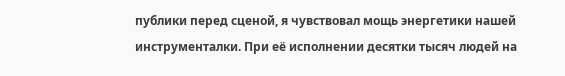публики перед сценой, я чувствовал мощь энергетики нашей инструменталки. При её исполнении десятки тысяч людей на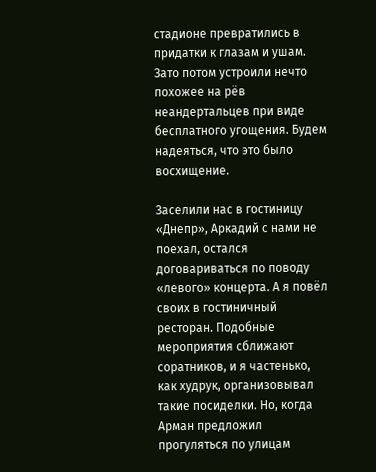стадионе превратились в придатки к глазам и ушам. Зато потом устроили нечто похожее на рёв неандертальцев при виде бесплатного угощения. Будем надеяться, что это было восхищение.

Заселили нас в гостиницу «Днепр», Аркадий с нами не поехал, остался договариваться по поводу «левого» концерта. А я повёл своих в гостиничный ресторан. Подобные мероприятия сближают соратников, и я частенько, как худрук, организовывал такие посиделки. Но, когда Арман предложил прогуляться по улицам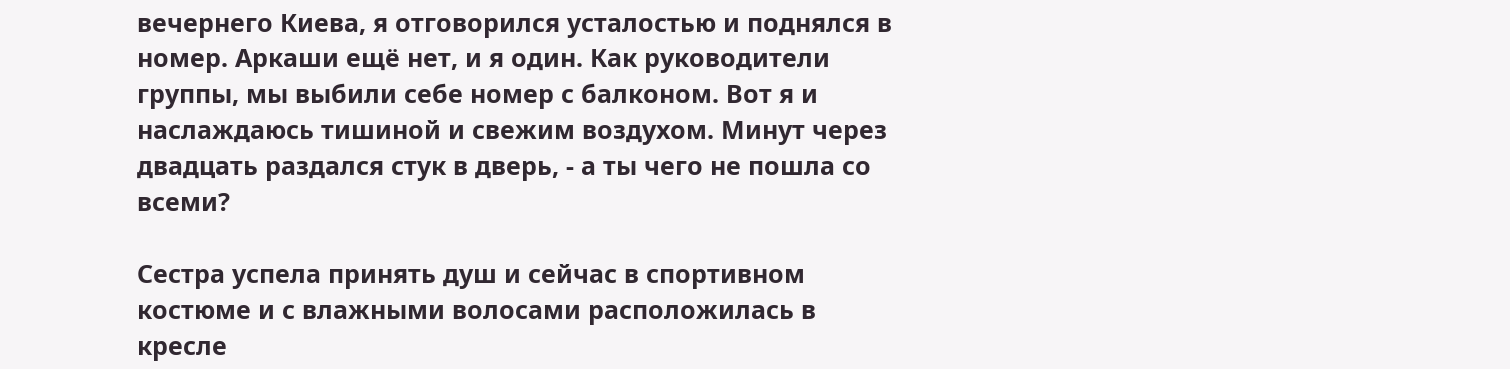вечернего Киева, я отговорился усталостью и поднялся в номер. Аркаши ещё нет, и я один. Как руководители группы, мы выбили себе номер с балконом. Вот я и наслаждаюсь тишиной и свежим воздухом. Минут через двадцать раздался стук в дверь, - а ты чего не пошла со всеми?

Сестра успела принять душ и сейчас в спортивном костюме и с влажными волосами расположилась в кресле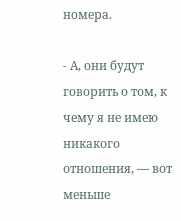номера.

- А, они будут говорить о том, к чему я не имею никакого отношения, — вот меньше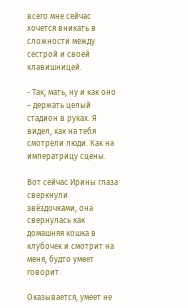всего мне сейчас хочется вникать в сложности между сестрой и своей клавишницей.

- Так, мать, ну и как оно – держать целый стадион в руках. Я видел, как на тебя смотрели люди. Как на императрицу сцены.

Вот сейчас Ирины глаза сверкнули звёздочками, она свернулась как домашняя кошка в клубочек и смотрит на меня, будто умеет говорит.

Оказывается, умеет не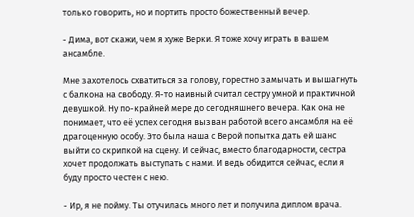только говорить, но и портить просто божественный вечер.

- Дима, вот скажи, чем я хуже Верки. Я тоже хочу играть в вашем ансамбле.

Мне захотелось схватиться за голову, горестно замычать и вышагнуть с балкона на свободу. Я-то наивный считал сестру умной и практичной девушкой. Ну по-крайней мере до сегодняшнего вечера. Как она не понимает, что её успех сегодня вызван работой всего ансамбля на её драгоценную особу. Это была наша с Верой попытка дать ей шанс выйти со скрипкой на сцену. И сейчас, вместо благодарности, сестра хочет продолжать выступать с нами. И ведь обидится сейчас, если я буду просто честен с нею.

- Ир, я не пойму. Ты отучилась много лет и получила диплом врача.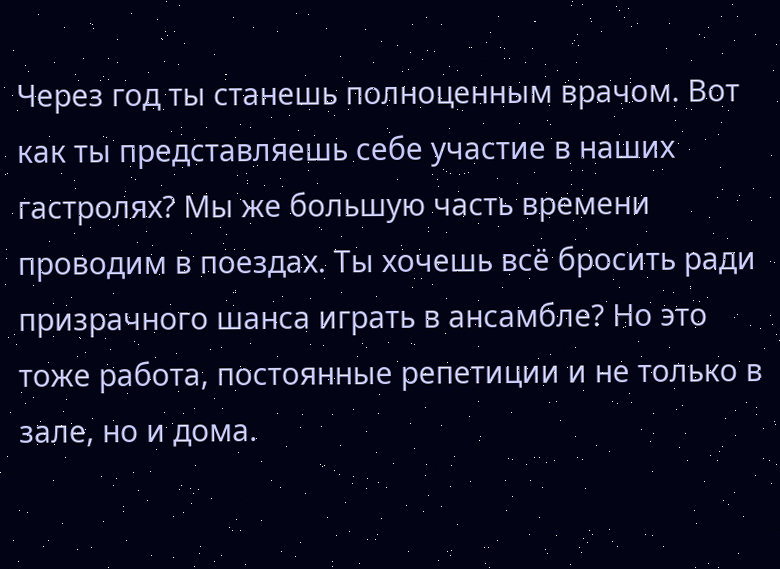Через год ты станешь полноценным врачом. Вот как ты представляешь себе участие в наших гастролях? Мы же большую часть времени проводим в поездах. Ты хочешь всё бросить ради призрачного шанса играть в ансамбле? Но это тоже работа, постоянные репетиции и не только в зале, но и дома.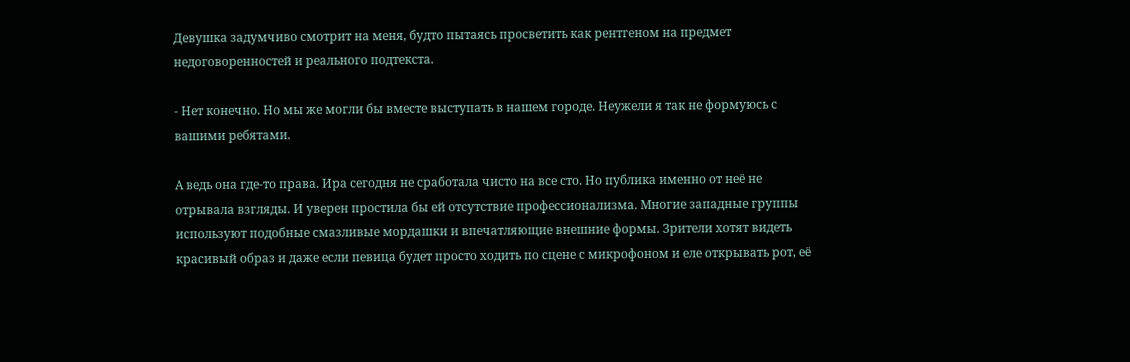Девушка задумчиво смотрит на меня, будто пытаясь просветить как рентгеном на предмет недоговоренностей и реального подтекста.

- Нет конечно. Но мы же могли бы вместе выступать в нашем городе. Неужели я так не формуюсь с вашими ребятами.

А ведь она где-то права. Ира сегодня не сработала чисто на все сто. Но публика именно от неё не отрывала взгляды. И уверен простила бы ей отсутствие профессионализма. Многие западные группы используют подобные смазливые мордашки и впечатляющие внешние формы. Зрители хотят видеть красивый образ и даже если певица будет просто ходить по сцене с микрофоном и еле открывать рот, её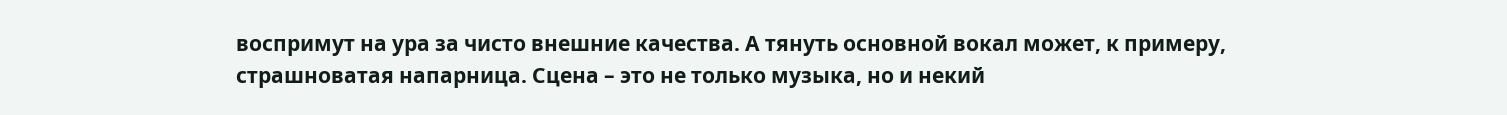воспримут на ура за чисто внешние качества. А тянуть основной вокал может, к примеру, страшноватая напарница. Сцена – это не только музыка, но и некий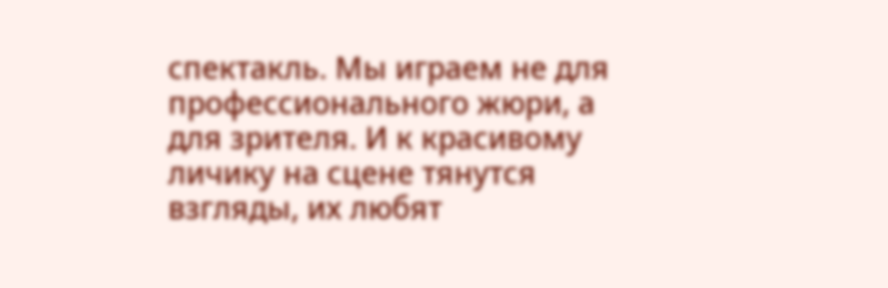спектакль. Мы играем не для профессионального жюри, а для зрителя. И к красивому личику на сцене тянутся взгляды, их любят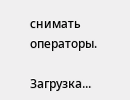снимать операторы.

Загрузка...